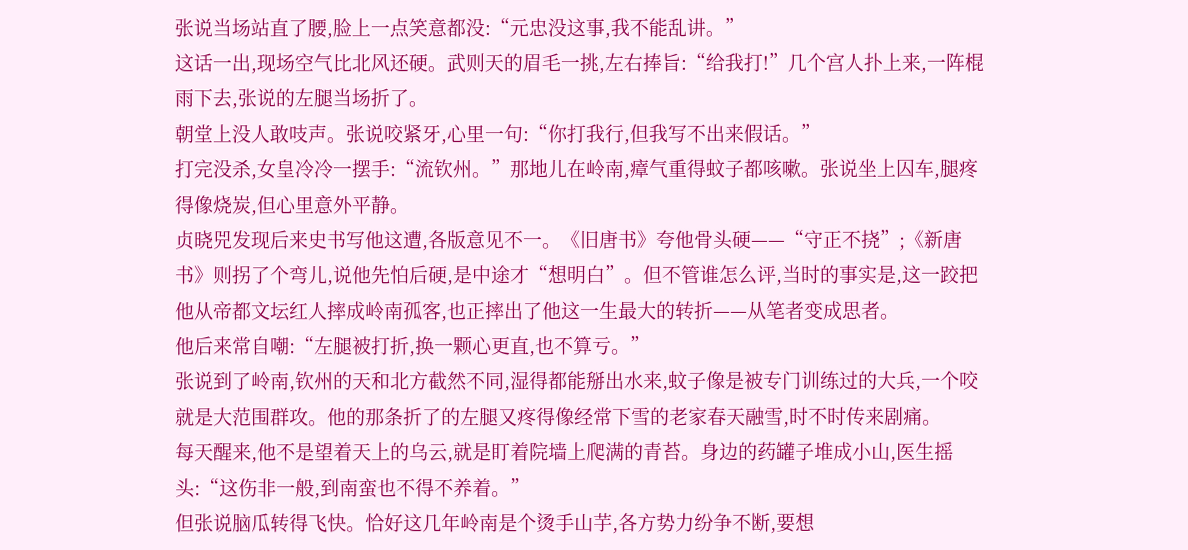张说当场站直了腰,脸上一点笑意都没:“元忠没这事,我不能乱讲。”
这话一出,现场空气比北风还硬。武则天的眉毛一挑,左右捧旨:“给我打!”几个宫人扑上来,一阵棍雨下去,张说的左腿当场折了。
朝堂上没人敢吱声。张说咬紧牙,心里一句:“你打我行,但我写不出来假话。”
打完没杀,女皇冷冷一摆手:“流钦州。”那地儿在岭南,瘴气重得蚊子都咳嗽。张说坐上囚车,腿疼得像烧炭,但心里意外平静。
贞晓兕发现后来史书写他这遭,各版意见不一。《旧唐书》夸他骨头硬——“守正不挠”;《新唐书》则拐了个弯儿,说他先怕后硬,是中途才“想明白”。但不管谁怎么评,当时的事实是,这一跤把他从帝都文坛红人摔成岭南孤客,也正摔出了他这一生最大的转折——从笔者变成思者。
他后来常自嘲:“左腿被打折,换一颗心更直,也不算亏。”
张说到了岭南,钦州的天和北方截然不同,湿得都能掰出水来,蚊子像是被专门训练过的大兵,一个咬就是大范围群攻。他的那条折了的左腿又疼得像经常下雪的老家春天融雪,时不时传来剧痛。
每天醒来,他不是望着天上的乌云,就是盯着院墙上爬满的青苔。身边的药罐子堆成小山,医生摇头:“这伤非一般,到南蛮也不得不养着。”
但张说脑瓜转得飞快。恰好这几年岭南是个烫手山芋,各方势力纷争不断,要想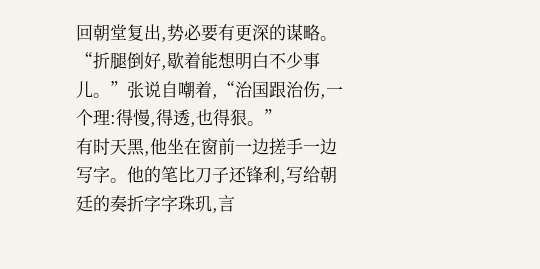回朝堂复出,势必要有更深的谋略。
“折腿倒好,歇着能想明白不少事儿。”张说自嘲着,“治国跟治伤,一个理:得慢,得透,也得狠。”
有时天黑,他坐在窗前一边搓手一边写字。他的笔比刀子还锋利,写给朝廷的奏折字字珠玑,言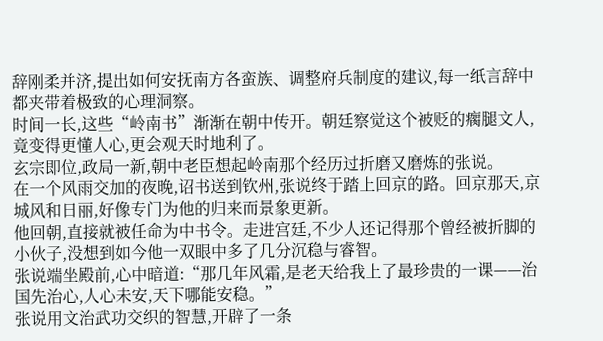辞刚柔并济,提出如何安抚南方各蛮族、调整府兵制度的建议,每一纸言辞中都夹带着极致的心理洞察。
时间一长,这些“岭南书”渐渐在朝中传开。朝廷察觉这个被贬的瘸腿文人,竟变得更懂人心,更会观天时地利了。
玄宗即位,政局一新,朝中老臣想起岭南那个经历过折磨又磨炼的张说。
在一个风雨交加的夜晚,诏书送到钦州,张说终于踏上回京的路。回京那天,京城风和日丽,好像专门为他的归来而景象更新。
他回朝,直接就被任命为中书令。走进宫廷,不少人还记得那个曾经被折脚的小伙子,没想到如今他一双眼中多了几分沉稳与睿智。
张说端坐殿前,心中暗道:“那几年风霜,是老天给我上了最珍贵的一课——治国先治心,人心未安,天下哪能安稳。”
张说用文治武功交织的智慧,开辟了一条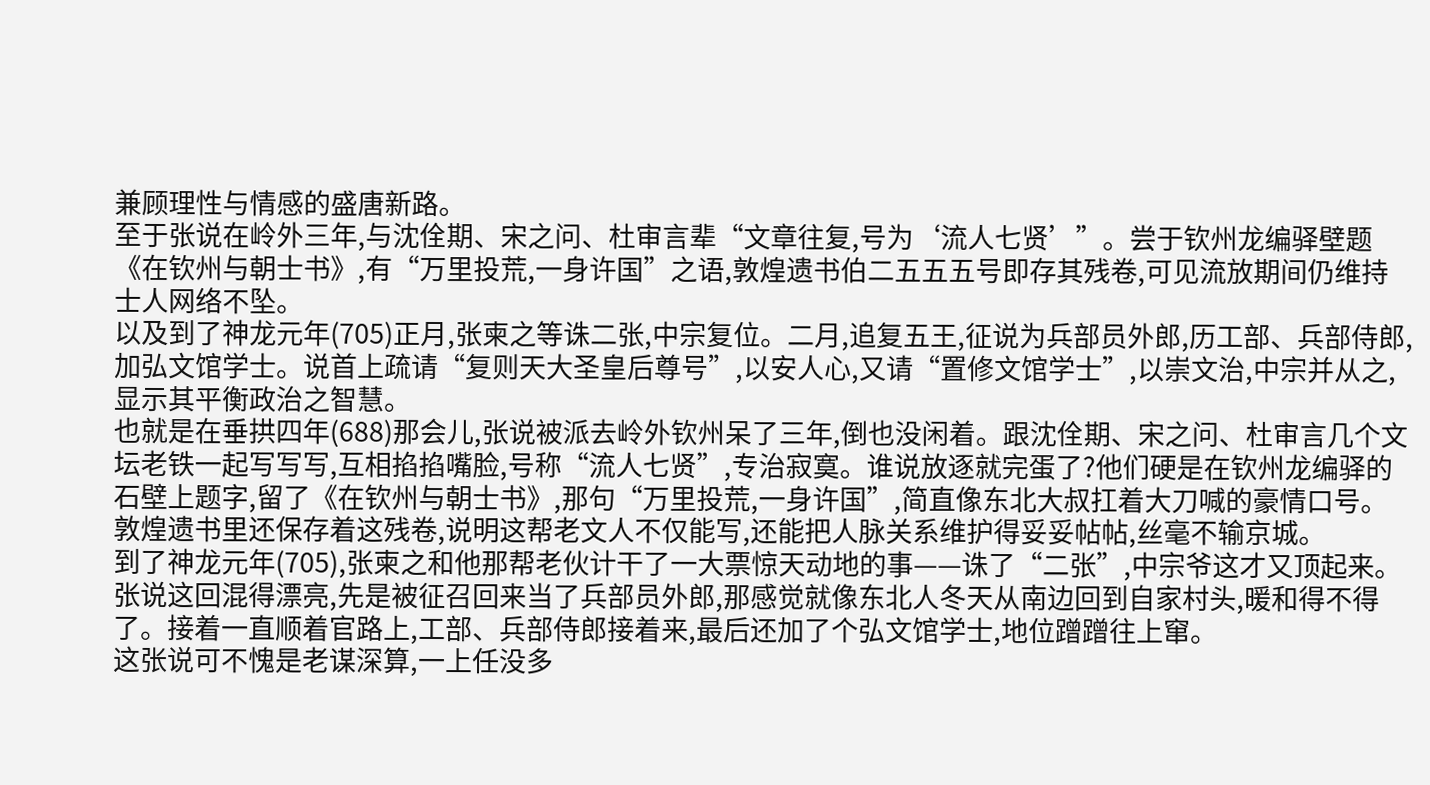兼顾理性与情感的盛唐新路。
至于张说在岭外三年,与沈佺期、宋之问、杜审言辈“文章往复,号为‘流人七贤’”。尝于钦州龙编驿壁题《在钦州与朝士书》,有“万里投荒,一身许国”之语,敦煌遗书伯二五五五号即存其残卷,可见流放期间仍维持士人网络不坠。
以及到了神龙元年(705)正月,张柬之等诛二张,中宗复位。二月,追复五王,征说为兵部员外郎,历工部、兵部侍郎,加弘文馆学士。说首上疏请“复则天大圣皇后尊号”,以安人心,又请“置修文馆学士”,以崇文治,中宗并从之,显示其平衡政治之智慧。
也就是在垂拱四年(688)那会儿,张说被派去岭外钦州呆了三年,倒也没闲着。跟沈佺期、宋之问、杜审言几个文坛老铁一起写写写,互相掐掐嘴脸,号称“流人七贤”,专治寂寞。谁说放逐就完蛋了?他们硬是在钦州龙编驿的石壁上题字,留了《在钦州与朝士书》,那句“万里投荒,一身许国”,简直像东北大叔扛着大刀喊的豪情口号。敦煌遗书里还保存着这残卷,说明这帮老文人不仅能写,还能把人脉关系维护得妥妥帖帖,丝毫不输京城。
到了神龙元年(705),张柬之和他那帮老伙计干了一大票惊天动地的事——诛了“二张”,中宗爷这才又顶起来。张说这回混得漂亮,先是被征召回来当了兵部员外郎,那感觉就像东北人冬天从南边回到自家村头,暖和得不得了。接着一直顺着官路上,工部、兵部侍郎接着来,最后还加了个弘文馆学士,地位蹭蹭往上窜。
这张说可不愧是老谋深算,一上任没多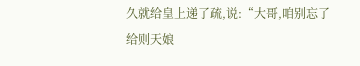久就给皇上递了疏,说:“大哥,咱别忘了给则天娘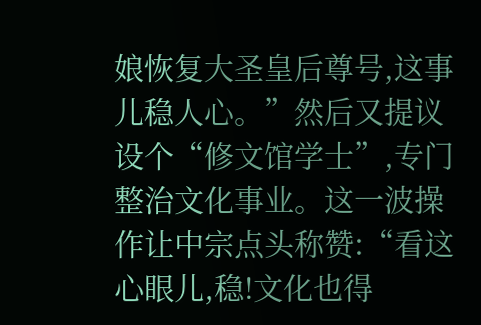娘恢复大圣皇后尊号,这事儿稳人心。”然后又提议设个“修文馆学士”,专门整治文化事业。这一波操作让中宗点头称赞:“看这心眼儿,稳!文化也得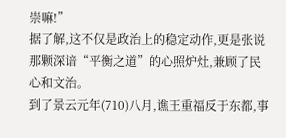崇嘛!”
据了解,这不仅是政治上的稳定动作,更是张说那颗深谙“平衡之道”的心照炉灶,兼顾了民心和文治。
到了景云元年(710)八月,谯王重福反于东都,事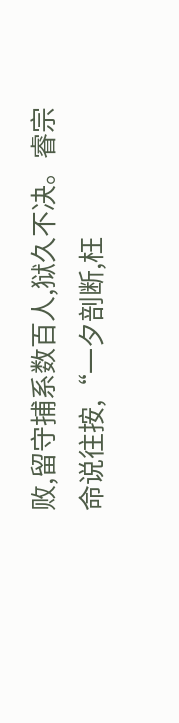败,留守捕系数百人,狱久不决。睿宗命说往按,“一夕剖断,枉